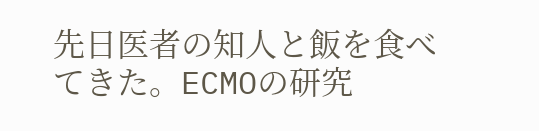先日医者の知人と飯を食べてきた。ECMOの研究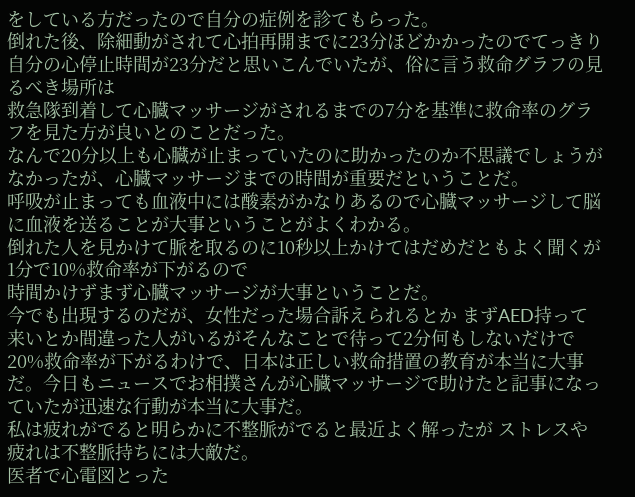をしている方だったので自分の症例を診てもらった。
倒れた後、除細動がされて心拍再開までに23分ほどかかったのでてっきり自分の心停止時間が23分だと思いこんでいたが、俗に言う救命グラフの見るべき場所は
救急隊到着して心臓マッサージがされるまでの7分を基準に救命率のグラフを見た方が良いとのことだった。
なんで20分以上も心臓が止まっていたのに助かったのか不思議でしょうがなかったが、心臓マッサージまでの時間が重要だということだ。
呼吸が止まっても血液中には酸素がかなりあるので心臓マッサージして脳に血液を送ることが大事ということがよくわかる。
倒れた人を見かけて脈を取るのに10秒以上かけてはだめだともよく聞くが1分で10%救命率が下がるので
時間かけずまず心臓マッサージが大事ということだ。
今でも出現するのだが、女性だった場合訴えられるとか まずAED持って来いとか間違った人がいるがそんなことで待って2分何もしないだけで20%救命率が下がるわけで、日本は正しい救命措置の教育が本当に大事だ。今日もニュースでお相撲さんが心臓マッサージで助けたと記事になっていたが迅速な行動が本当に大事だ。
私は疲れがでると明らかに不整脈がでると最近よく解ったが ストレスや疲れは不整脈持ちには大敵だ。
医者で心電図とった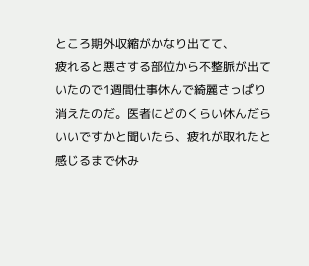ところ期外収縮がかなり出てて、
疲れると悪さする部位から不整脈が出ていたので1週間仕事休んで綺麗さっぱり消えたのだ。医者にどのくらい休んだらいいですかと聞いたら、疲れが取れたと感じるまで休み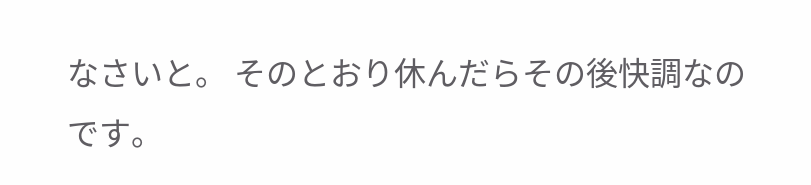なさいと。 そのとおり休んだらその後快調なのです。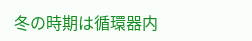冬の時期は循環器内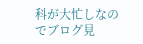科が大忙しなのでブログ見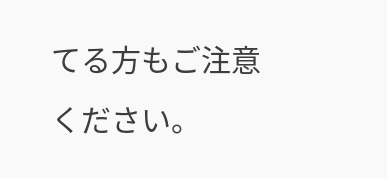てる方もご注意ください。